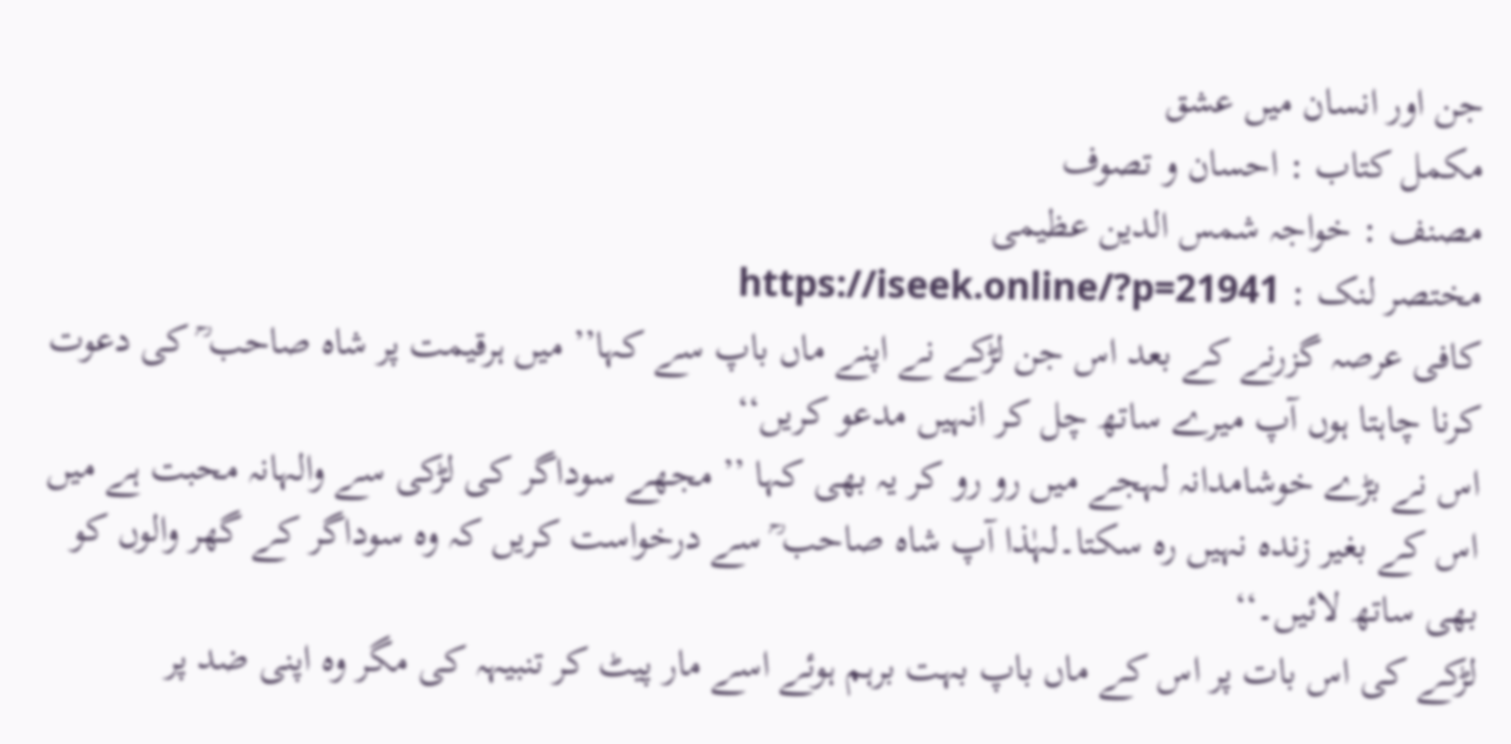جن اور انسان میں عشق
مکمل کتاب : احسان و تصوف
مصنف : خواجہ شمس الدین عظیمی
مختصر لنک : https://iseek.online/?p=21941
کافی عرصہ گزرنے کے بعد اس جن لڑکے نے اپنے ماں باپ سے کہا’’ میں ہرقیمت پر شاہ صاحب ؒ کی دعوت کرنا چاہتا ہوں آپ میرے ساتھ چل کر انہیں مدعو کریں‘‘
اس نے بڑے خوشامدانہ لہجے میں رو رو کر یہ بھی کہا ’’ مجھے سوداگر کی لڑکی سے والہانہ محبت ہے میں اس کے بغیر زندہ نہیں رہ سکتا۔لہٰذا آپ شاہ صاحب ؒ سے درخواست کریں کہ وہ سوداگر کے گھر والوں کو بھی ساتھ لائیں۔‘‘
لڑکے کی اس بات پر اس کے ماں باپ بہت برہم ہوئے اسے مار پیٹ کر تنبیہہ کی مگر وہ اپنی ضد پر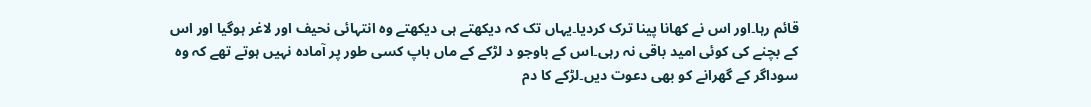قائم رہا۔اور اس نے کھانا پینا ترک کردیا۔یہاں تک کہ دیکھتے ہی دیکھتے وہ انتہائی نحیف اور لاغر ہوگیا اور اس کے بچنے کی کوئی امید باقی نہ رہی۔اس کے باوجو د لڑکے کے ماں باپ کسی طور پر آمادہ نہیں ہوتے تھے کہ وہ سوداگر کے گھرانے کو بھی دعوت دیں۔لڑکے کا دم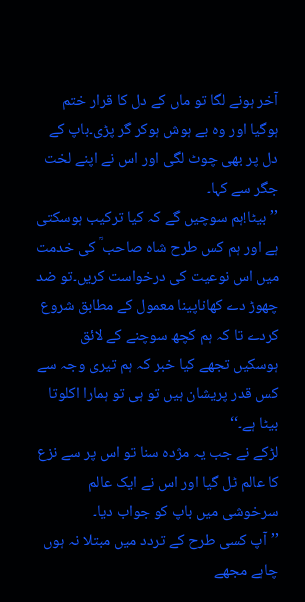آخر ہونے لگا تو ماں کے دل کا قرار ختم ہوگیا اور وہ بے ہوش ہوکر گر پڑی۔باپ کے دل پر بھی چوٹ لگی اور اس نے اپنے لخت جگر سے کہا۔
’’ بیٹا!ہم سوچیں گے کہ کیا ترکیب ہوسکتی ہے اور ہم کس طرح شاہ صاحب ؒ کی خدمت میں اس نوعیت کی درخواست کریں۔تو ضد چھوڑ دے کھاناپینا معمول کے مطابق شروع کردے تا کہ ہم کچھ سوچنے کے لائق ہوسکیں تجھے کیا خبر کہ ہم تیری وجہ سے کس قدر پریشان ہیں تو ہی تو ہمارا اکلوتا بیٹا ہے۔‘‘
لڑکے نے جب یہ مژدہ سنا تو اس پر سے نزع کا عالم ٹل گیا اور اس نے ایک عالم سرخوشی میں باپ کو جواب دیا۔
’’آپ کسی طرح کے تردد میں مبتلا نہ ہوں چاہے مجھے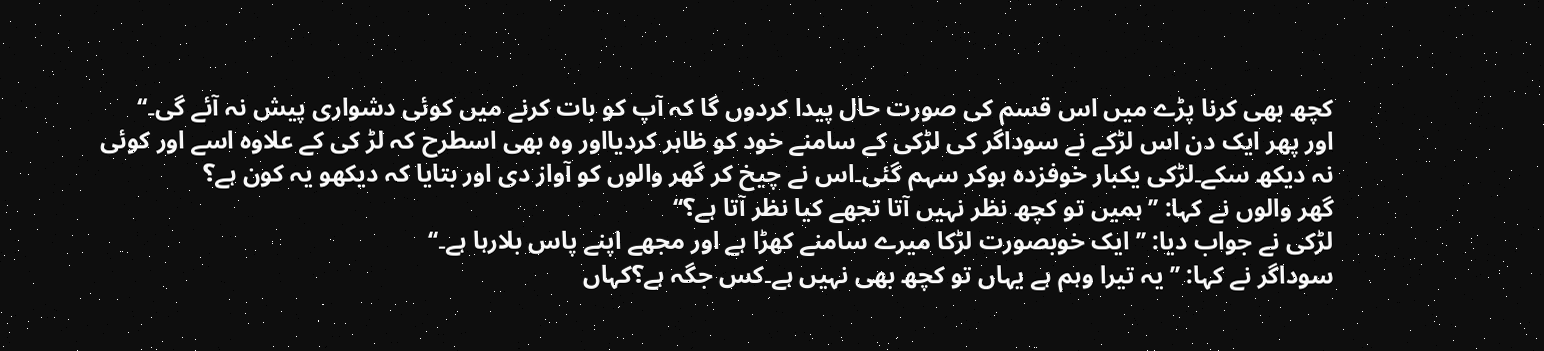کچھ بھی کرنا پڑے میں اس قسم کی صورت حال پیدا کردوں گا کہ آپ کو بات کرنے میں کوئی دشواری پیش نہ آئے گی۔‘‘
اور پھر ایک دن اس لڑکے نے سوداگر کی لڑکی کے سامنے خود کو ظاہر کردیااور وہ بھی اسطرح کہ لڑ کی کے علاوہ اسے اور کوئی نہ دیکھ سکے۔لڑکی یکبار خوفزدہ ہوکر سہم گئی۔اس نے چیخ کر گھر والوں کو آواز دی اور بتایا کہ دیکھو یہ کون ہے؟
گھر والوں نے کہا: ’’ہمیں تو کچھ نظر نہیں آتا تجھے کیا نظر آتا ہے؟‘‘
لڑکی نے جواب دیا: ’’ ایک خوبصورت لڑکا میرے سامنے کھڑا ہے اور مجھے اپنے پاس بلارہا ہے۔‘‘
سوداگر نے کہا: ’’ یہ تیرا وہم ہے یہاں تو کچھ بھی نہیں ہے۔کس جگہ ہے؟کہاں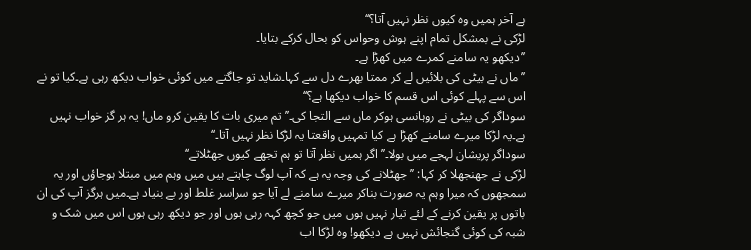ہے آخر ہمیں وہ کیوں نظر نہیں آتا؟‘‘
لڑکی نے بمشکل تمام اپنے ہوش وحواس کو بحال کرکے بتایا۔
’’دیکھو یہ سامنے کمرے میں کھڑا ہے۔
’’ماں نے بیٹی کی بلائیں لے کر ممتا بھرے دل سے کہا۔شاید تو جاگتے میں کوئی خواب دیکھ رہی ہے۔کیا تو نے اس سے پہلے کوئی اس قسم کا خواب دیکھا ہے؟‘‘
سوداگر کی بیٹی نے روہانسی ہوکر ماں سے التجا کی۔’’ تم میری بات کا یقین کرو ماں! یہ ہر گز خواب نہیں ہے۔یہ لڑکا میرے سامنے کھڑا ہے کیا تمہیں واقعتا یہ لڑکا نظر نہیں آتا۔‘‘
سوداگر پریشان لہجے میں بولا۔’’ اگر ہمیں نظر آتا تو ہم تجھے کیوں جھٹلاتے‘‘
لڑکی نے جھنجھلا کر کہا: ’’ جھٹلانے کی وجہ یہ ہے کہ آپ لوگ چاہتے ہیں میں وہم میں مبتلا ہوجاؤں اور یہ سمجھوں کہ میرا وہم یہ صورت بناکر میرے سامنے لے آیا جو سراسر غلط اور بے بنیاد ہے۔میں ہرگز آپ کی ان باتوں پر یقین کرنے کے لئے تیار نہیں ہوں میں جو کچھ کہہ رہی ہوں اور جو دیکھ رہی ہوں اس میں شک و شبہ کی کوئی گنجائش نہیں ہے دیکھو! وہ لڑکا اب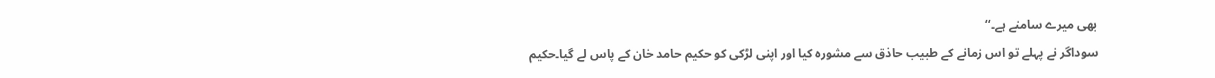بھی میرے سامنے ہے۔‘‘
سوداگر نے پہلے تو اس زمانے کے طبیب حاذق سے مشورہ کیا اور اپنی لڑکی کو حکیم حامد خان کے پاس لے گیا۔حکیم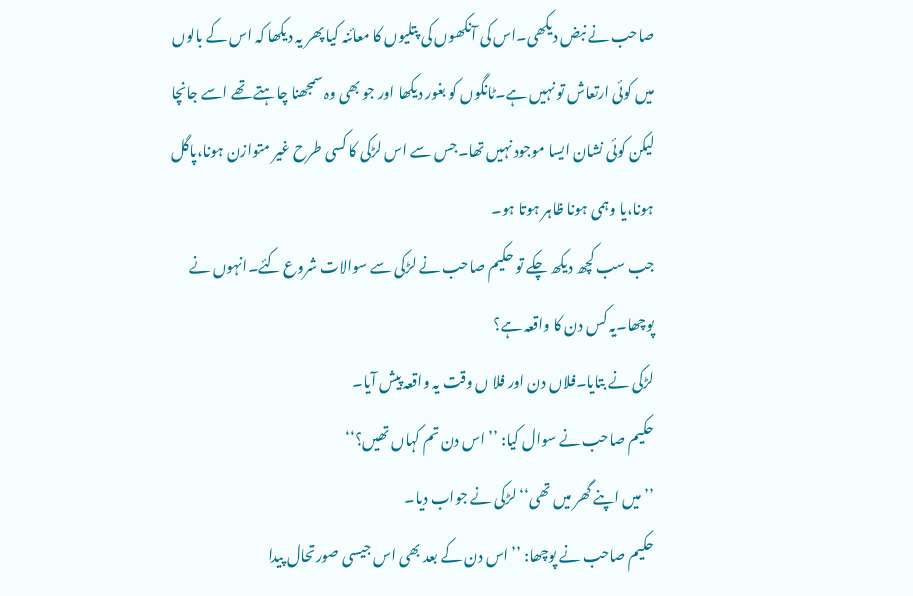صاحب نے نبض دیکھی۔اس کی آنکھوں کی پتلیوں کا معائنہ کیا پھر یہ دیکھا کہ اس کے بالوں میں کوئی ارتعاش تو نہیں ہے۔ٹانگوں کو بغور دیکھا اور جو بھی وہ سمجھنا چاہتے تھے اسے جانچا لیکن کوئی نشان ایسا موجود نہیں تھا۔جس سے اس لڑکی کا کسی طرح غیر متوازن ہونا،پاگل ہونا،یا وہمی ہونا ظاہر ہوتا ہو۔
جب سب کچھ دیکھ چکے تو حکیم صاحب نے لڑکی سے سوالات شروع کئے۔انہوں نے پوچھا۔یہ کس دن کا واقعہ ہے؟
لڑکی نے بتایا۔فلاں دن اور فلا ں وقت یہ واقعہ پیش آیا۔
حکیم صاحب نے سوال کیا: ’’ اس دن تم کہاں تھیں؟‘‘
’’ میں اپنے گھر میں تھی‘‘ لڑکی نے جواب دیا۔
حکیم صاحب نے پوچھا: ’’ اس دن کے بعد بھی اس جیسی صورتحال پیدا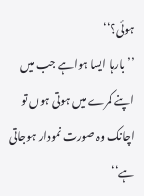ہوئی؟‘‘
’’ بارہا ایسا ہواہے جب میں اپنے کمرے میں ہوتی ہوں تو اچانک وہ صورت نمودار ہوجاتی ہے‘‘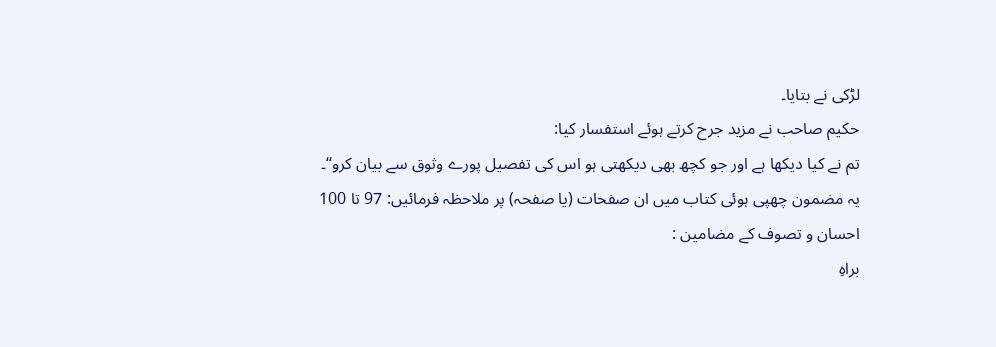لڑکی نے بتایا۔
حکیم صاحب نے مزید جرح کرتے ہوئے استفسار کیا:
تم نے کیا دیکھا ہے اور جو کچھ بھی دیکھتی ہو اس کی تفصیل پورے وثوق سے بیان کرو‘‘۔
یہ مضمون چھپی ہوئی کتاب میں ان صفحات (یا صفحہ) پر ملاحظہ فرمائیں: 97 تا 100
احسان و تصوف کے مضامین :
براہِ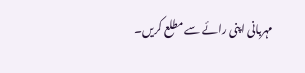مہربانی اپنی رائے سے مطلع کریں۔